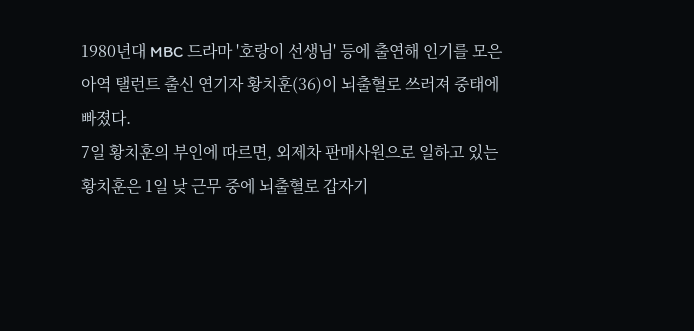1980년대 MBC 드라마 '호랑이 선생님' 등에 출연해 인기를 모은 아역 탤런트 출신 연기자 황치훈(36)이 뇌출혈로 쓰러져 중태에 빠졌다.
7일 황치훈의 부인에 따르면, 외제차 판매사원으로 일하고 있는 황치훈은 1일 낮 근무 중에 뇌출혈로 갑자기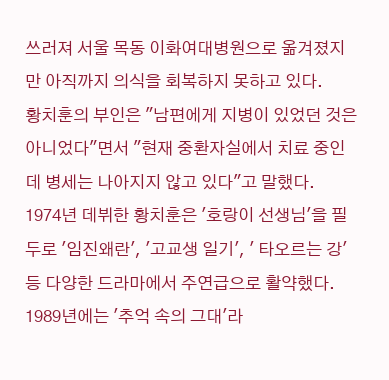쓰러져 서울 목동 이화여대병원으로 옮겨졌지만 아직까지 의식을 회복하지 못하고 있다.
황치훈의 부인은 "남편에게 지병이 있었던 것은 아니었다"면서 "현재 중환자실에서 치료 중인데 병세는 나아지지 않고 있다"고 말했다.
1974년 데뷔한 황치훈은 '호랑이 선생님'을 필두로 '임진왜란', '고교생 일기', ' 타오르는 강' 등 다양한 드라마에서 주연급으로 활약했다.
1989년에는 '추억 속의 그대'라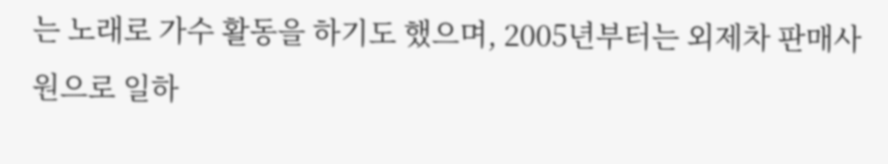는 노래로 가수 활동을 하기도 했으며, 2005년부터는 외제차 판매사원으로 일하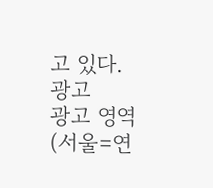고 있다.
광고
광고 영역
(서울=연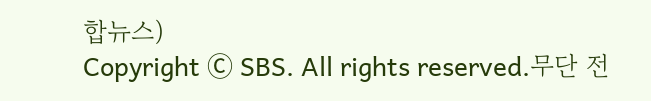합뉴스)
Copyright Ⓒ SBS. All rights reserved.무단 전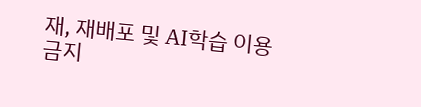재, 재배포 및 AI학습 이용 금지